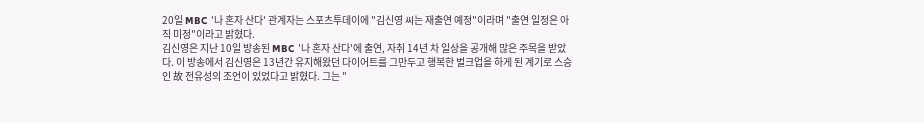20일 MBC '나 혼자 산다' 관계자는 스포츠투데이에 "김신영 씨는 재출연 예정"이라며 "출연 일정은 아직 미정"이라고 밝혔다.
김신영은 지난 10일 방송된 MBC '나 혼자 산다'에 출연, 자취 14년 차 일상을 공개해 많은 주목을 받았다. 이 방송에서 김신영은 13년간 유지해왔던 다이어트를 그만두고 행복한 벌크업을 하게 된 계기로 스승인 故 전유성의 조언이 있었다고 밝혔다. 그는 "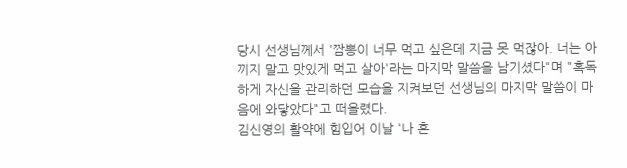당시 선생님께서 '짬뽕이 너무 먹고 싶은데 지금 못 먹잖아. 너는 아끼지 말고 맛있게 먹고 살아'라는 마지막 말씀을 남기셨다"며 "혹독하게 자신을 관리하던 모습을 지켜보던 선생님의 마지막 말씀이 마음에 와닿았다"고 떠올렸다.
김신영의 활약에 힘입어 이날 '나 혼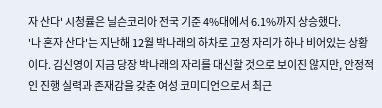자 산다' 시청률은 닐슨코리아 전국 기준 4%대에서 6.1%까지 상승했다.
'나 혼자 산다'는 지난해 12월 박나래의 하차로 고정 자리가 하나 비어있는 상황이다. 김신영이 지금 당장 박나래의 자리를 대신할 것으로 보이진 않지만, 안정적인 진행 실력과 존재감을 갖춘 여성 코미디언으로서 최근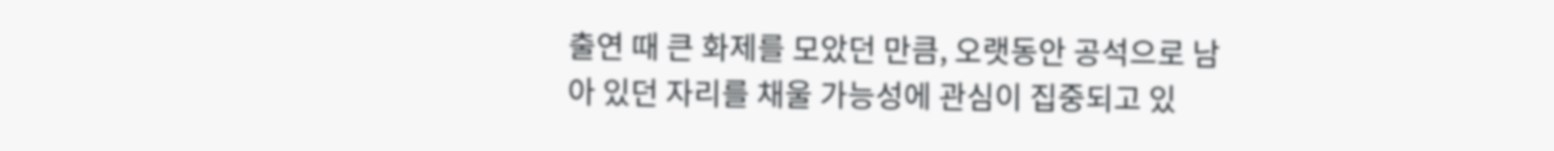출연 때 큰 화제를 모았던 만큼, 오랫동안 공석으로 남아 있던 자리를 채울 가능성에 관심이 집중되고 있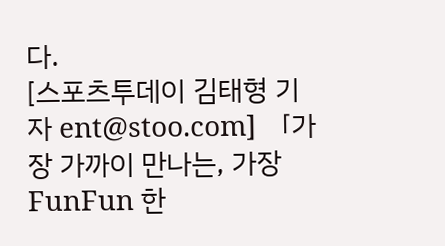다.
[스포츠투데이 김태형 기자 ent@stoo.com] 「가장 가까이 만나는, 가장 FunFun 한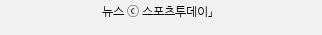뉴스 ⓒ 스포츠투데이」